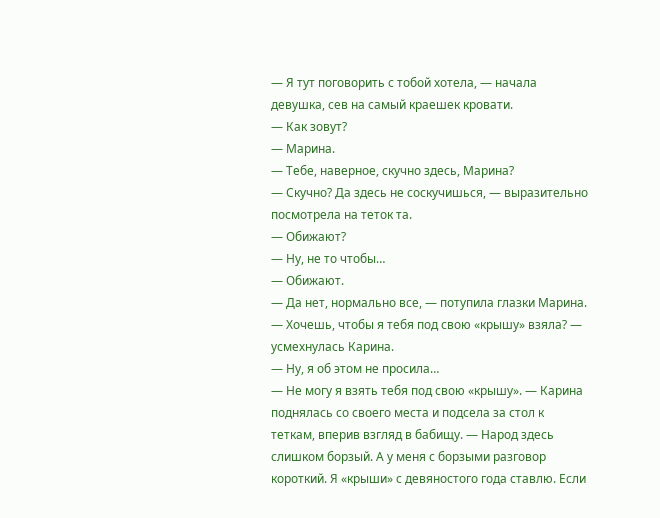— Я тут поговорить с тобой хотела, — начала девушка, сев на самый краешек кровати.
— Как зовут?
— Марина.
— Тебе, наверное, скучно здесь, Марина?
— Скучно? Да здесь не соскучишься, — выразительно посмотрела на теток та.
— Обижают?
— Ну, не то чтобы…
— Обижают.
— Да нет, нормально все, — потупила глазки Марина.
— Хочешь, чтобы я тебя под свою «крышу» взяла? — усмехнулась Карина.
— Ну, я об этом не просила…
— Не могу я взять тебя под свою «крышу». — Карина поднялась со своего места и подсела за стол к теткам, вперив взгляд в бабищу. — Народ здесь слишком борзый. А у меня с борзыми разговор короткий. Я «крыши» с девяностого года ставлю. Если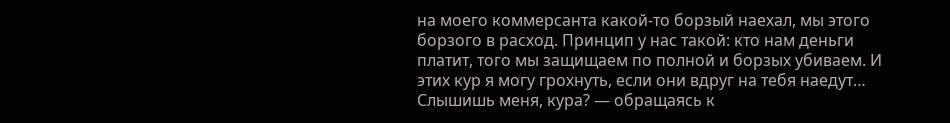на моего коммерсанта какой-то борзый наехал, мы этого борзого в расход. Принцип у нас такой: кто нам деньги платит, того мы защищаем по полной и борзых убиваем. И этих кур я могу грохнуть, если они вдруг на тебя наедут… Слышишь меня, кура? — обращаясь к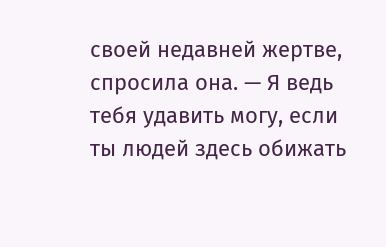своей недавней жертве, спросила она. — Я ведь тебя удавить могу, если ты людей здесь обижать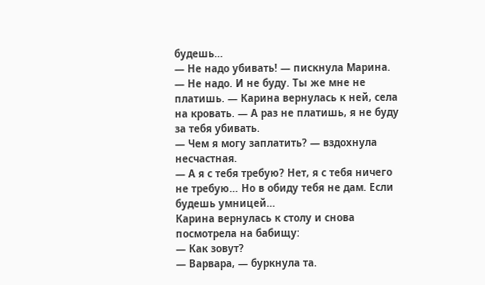будешь…
— Не надо убивать! — пискнула Марина.
— Не надо. И не буду. Ты же мне не платишь. — Карина вернулась к ней, села на кровать. — А раз не платишь, я не буду за тебя убивать.
— Чем я могу заплатить? — вздохнула несчастная.
— А я с тебя требую? Нет, я с тебя ничего не требую… Но в обиду тебя не дам. Если будешь умницей…
Карина вернулась к столу и снова посмотрела на бабищу:
— Как зовут?
— Варвара, — буркнула та.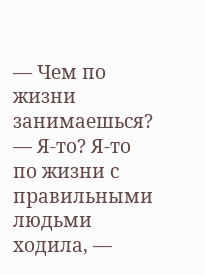— Чем по жизни занимаешься?
— Я-то? Я-то по жизни с правильными людьми ходила, —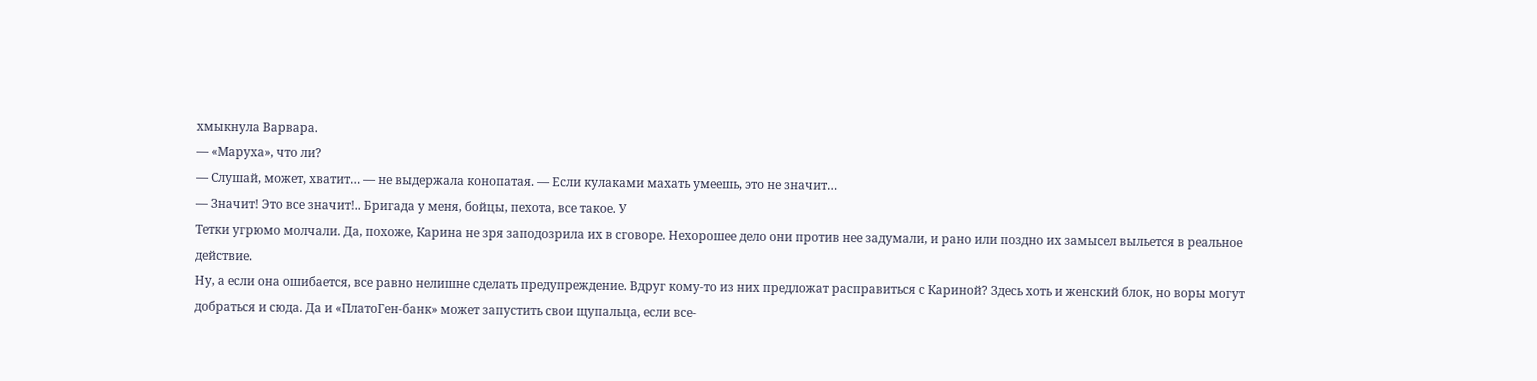хмыкнула Варвара.
— «Маруха», что ли?
— Слушай, может, хватит… — не выдержала конопатая. — Если кулаками махать умеешь, это не значит…
— Значит! Это все значит!.. Бригада у меня, бойцы, пехота, все такое. У
Тетки угрюмо молчали. Да, похоже, Карина не зря заподозрила их в сговоре. Нехорошее дело они против нее задумали, и рано или поздно их замысел выльется в реальное действие.
Ну, а если она ошибается, все равно нелишне сделать предупреждение. Вдруг кому-то из них предложат расправиться с Кариной? Здесь хоть и женский блок, но воры могут добраться и сюда. Да и «ПлатоГен-банк» может запустить свои щупальца, если все-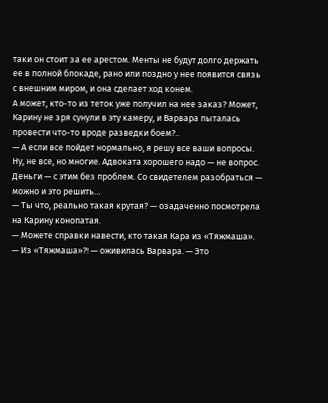таки он стоит за ее арестом. Менты не будут долго держать ее в полной блокаде, рано или поздно у нее появится связь с внешним миром, и она сделает ход конем.
А может, кто-то из теток уже получил на нее заказ? Может, Карину не зря сунули в эту камеру, и Варвара пыталась провести что-то вроде разведки боем?..
— А если все пойдет нормально, я решу все ваши вопросы. Ну, не все, но многие. Адвоката хорошего надо — не вопрос. Деньги — с этим без проблем. Со свидетелем разобраться — можно и это решить…
— Ты что, реально такая крутая? — озадаченно посмотрела на Карину конопатая.
— Можете справки навести, кто такая Кара из «Тяжмаша».
— Из «Тяжмаша»?! — оживилась Варвара. — Это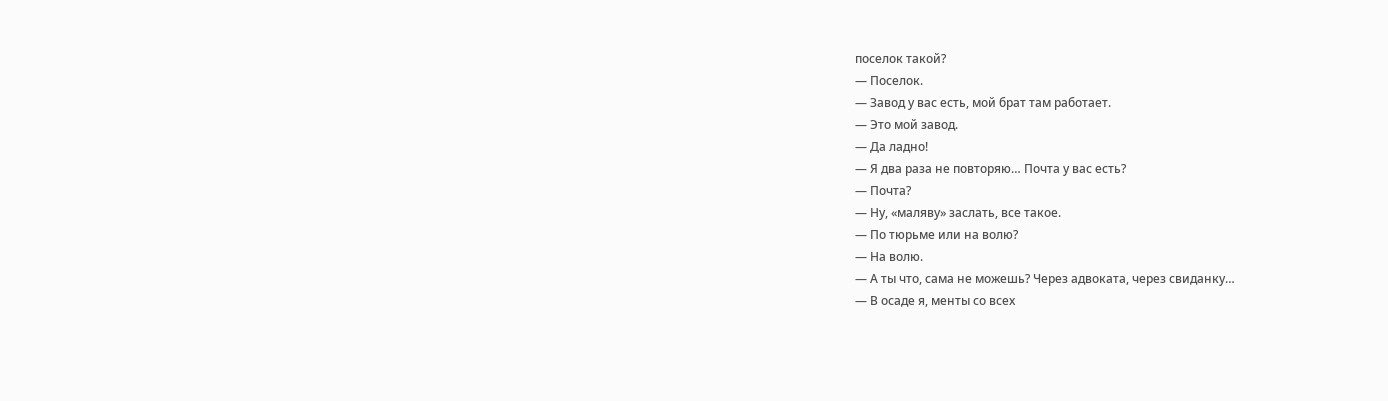поселок такой?
— Поселок.
— Завод у вас есть, мой брат там работает.
— Это мой завод.
— Да ладно!
— Я два раза не повторяю… Почта у вас есть?
— Почта?
— Ну, «маляву» заслать, все такое.
— По тюрьме или на волю?
— На волю.
— А ты что, сама не можешь? Через адвоката, через свиданку…
— В осаде я, менты со всех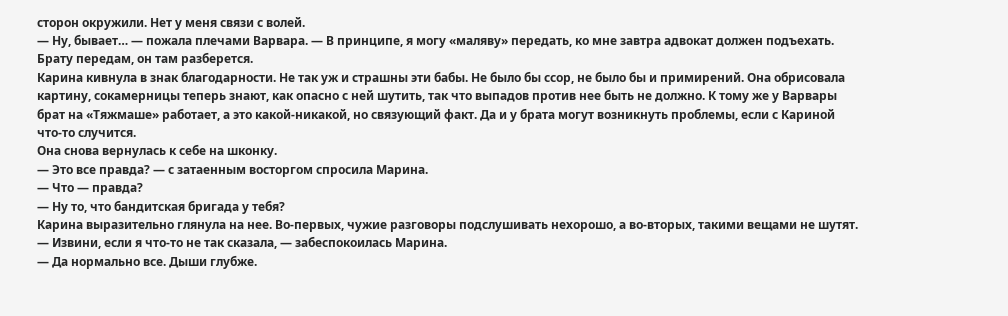сторон окружили. Нет у меня связи с волей.
— Ну, бывает… — пожала плечами Варвара. — В принципе, я могу «маляву» передать, ко мне завтра адвокат должен подъехать. Брату передам, он там разберется.
Карина кивнула в знак благодарности. Не так уж и страшны эти бабы. Не было бы ссор, не было бы и примирений. Она обрисовала картину, сокамерницы теперь знают, как опасно с ней шутить, так что выпадов против нее быть не должно. К тому же у Варвары брат на «Тяжмаше» работает, а это какой-никакой, но связующий факт. Да и у брата могут возникнуть проблемы, если с Кариной что-то случится.
Она снова вернулась к себе на шконку.
— Это все правда? — с затаенным восторгом спросила Марина.
— Что — правда?
— Ну то, что бандитская бригада у тебя?
Карина выразительно глянула на нее. Во-первых, чужие разговоры подслушивать нехорошо, а во-вторых, такими вещами не шутят.
— Извини, если я что-то не так сказала, — забеспокоилась Марина.
— Да нормально все. Дыши глубже.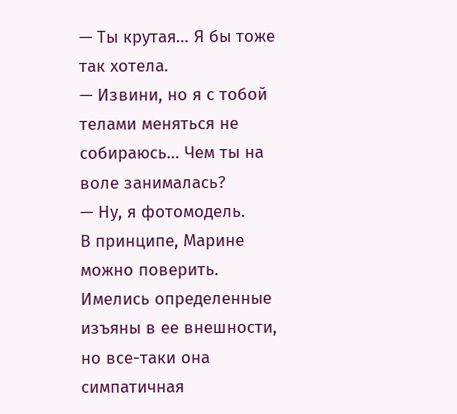— Ты крутая… Я бы тоже так хотела.
— Извини, но я с тобой телами меняться не собираюсь… Чем ты на воле занималась?
— Ну, я фотомодель.
В принципе, Марине можно поверить. Имелись определенные изъяны в ее внешности, но все-таки она симпатичная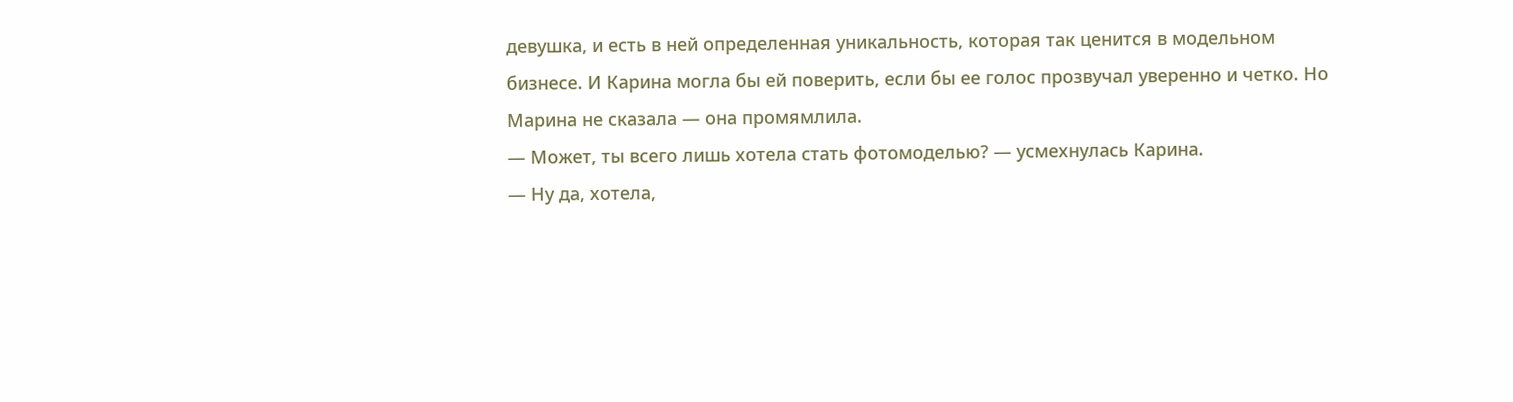девушка, и есть в ней определенная уникальность, которая так ценится в модельном бизнесе. И Карина могла бы ей поверить, если бы ее голос прозвучал уверенно и четко. Но Марина не сказала — она промямлила.
— Может, ты всего лишь хотела стать фотомоделью? — усмехнулась Карина.
— Ну да, хотела,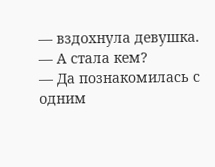— вздохнула девушка.
— А стала кем?
— Да познакомилась с одним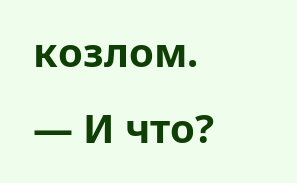козлом.
— И что?